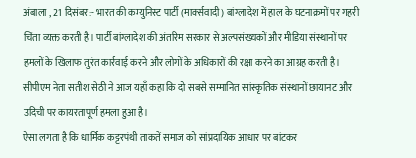अंबाला , 21 दिसंबर:- भारत की कम्युनिस्ट पार्टी (मार्क्सवादी) बांग्लादेश में हाल के घटनाक्रमों पर गहरी चिंता व्यक्त करती है। पार्टी बांग्लादेश की अंतरिम सरकार से अल्पसंख्यकों और मीडिया संस्थानों पर हमलों के खिलाफ तुरंत कार्रवाई करने और लोगों के अधिकारों की रक्षा करने का आग्रह करती है।
सीपीएम नेता सतीश सेठी ने आज यहाँ कहा कि दो सबसे सम्मानित सांस्कृतिक संस्थानों छायानट और उदिची पर कायरतापूर्ण हमला हुआ है।
ऐसा लगता है कि धार्मिक कट्टरपंथी ताकतें समाज को सांप्रदायिक आधार पर बांटकर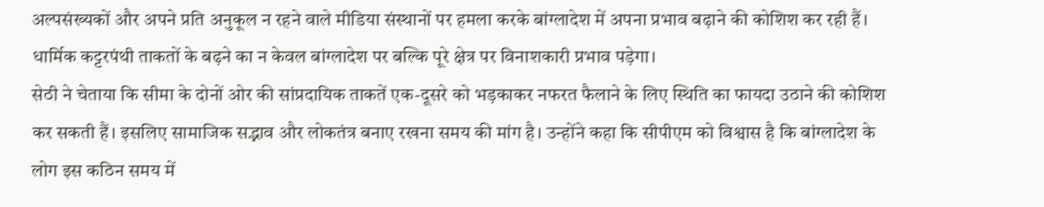अल्पसंख्यकों और अपने प्रति अनुकूल न रहने वाले मीडिया संस्थानों पर हमला करके बांग्लादेश में अपना प्रभाव बढ़ाने की कोशिश कर रही हैं। धार्मिक कट्टरपंथी ताकतों के बढ़ने का न केवल बांग्लादेश पर बल्कि पूरे क्षेत्र पर विनाशकारी प्रभाव पड़ेगा।
सेठी ने चेताया कि सीमा के दोनों ओर की सांप्रदायिक ताकतें एक-दूसरे को भड़काकर नफरत फैलाने के लिए स्थिति का फायदा उठाने की कोशिश कर सकती हैं। इसलिए सामाजिक सद्भाव और लोकतंत्र बनाए रखना समय की मांग है। उन्होंने कहा कि सीपीएम को विश्वास है कि बांग्लादेश के लोग इस कठिन समय में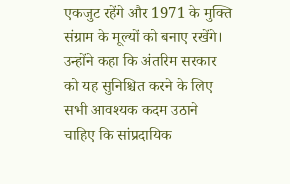एकजुट रहेंगे और 1971 के मुक्ति संग्राम के मूल्यों को बनाए रखेंगे।
उन्होंने कहा कि अंतरिम सरकार को यह सुनिश्चित करने के लिए सभी आवश्यक कदम उठाने चाहिए कि सांप्रदायिक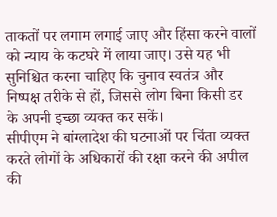ताकतों पर लगाम लगाई जाए और हिंसा करने वालों को न्याय के कटघरे में लाया जाए। उसे यह भी सुनिश्चित करना चाहिए कि चुनाव स्वतंत्र और निष्पक्ष तरीके से हों, जिससे लोग बिना किसी डर के अपनी इच्छा व्यक्त कर सकें।
सीपीएम ने बांग्लादेश की घटनाओं पर चिंता व्यक्त करते लोगों के अधिकारों की रक्षा करने की अपील की